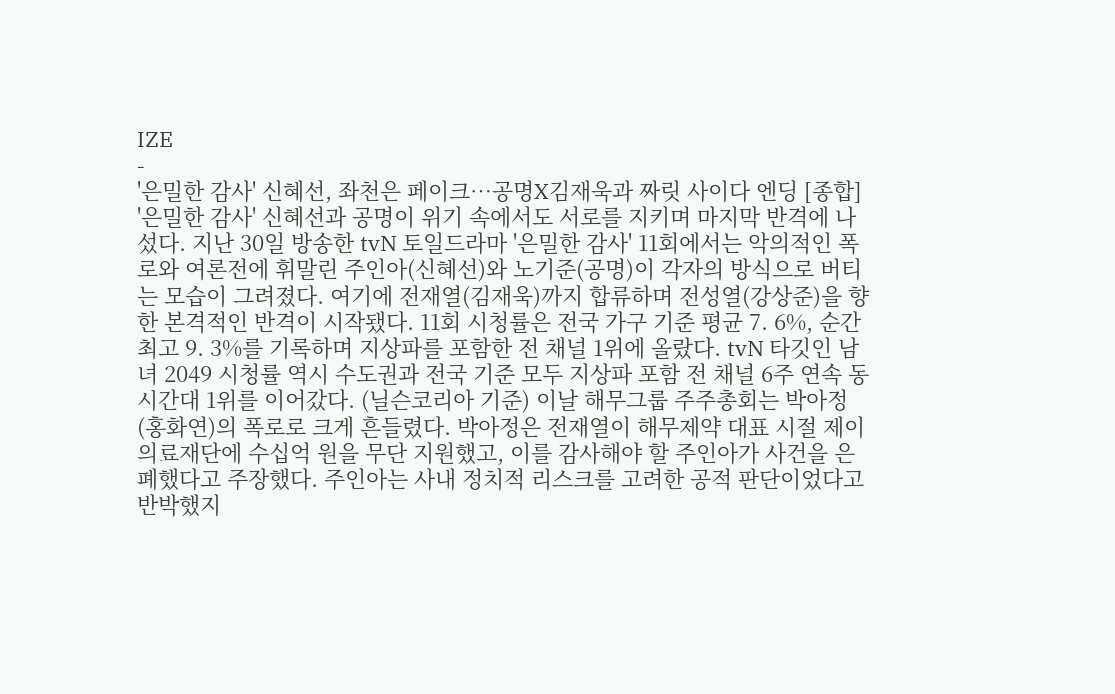IZE
-
'은밀한 감사' 신혜선, 좌천은 페이크…공명X김재욱과 짜릿 사이다 엔딩 [종합]
'은밀한 감사' 신혜선과 공명이 위기 속에서도 서로를 지키며 마지막 반격에 나섰다. 지난 30일 방송한 tvN 토일드라마 '은밀한 감사' 11회에서는 악의적인 폭로와 여론전에 휘말린 주인아(신혜선)와 노기준(공명)이 각자의 방식으로 버티는 모습이 그려졌다. 여기에 전재열(김재욱)까지 합류하며 전성열(강상준)을 향한 본격적인 반격이 시작됐다. 11회 시청률은 전국 가구 기준 평균 7. 6%, 순간 최고 9. 3%를 기록하며 지상파를 포함한 전 채널 1위에 올랐다. tvN 타깃인 남녀 2049 시청률 역시 수도권과 전국 기준 모두 지상파 포함 전 채널 6주 연속 동시간대 1위를 이어갔다. (닐슨코리아 기준) 이날 해무그룹 주주총회는 박아정(홍화연)의 폭로로 크게 흔들렸다. 박아정은 전재열이 해무제약 대표 시절 제이의료재단에 수십억 원을 무단 지원했고, 이를 감사해야 할 주인아가 사건을 은폐했다고 주장했다. 주인아는 사내 정치적 리스크를 고려한 공적 판단이었다고 반박했지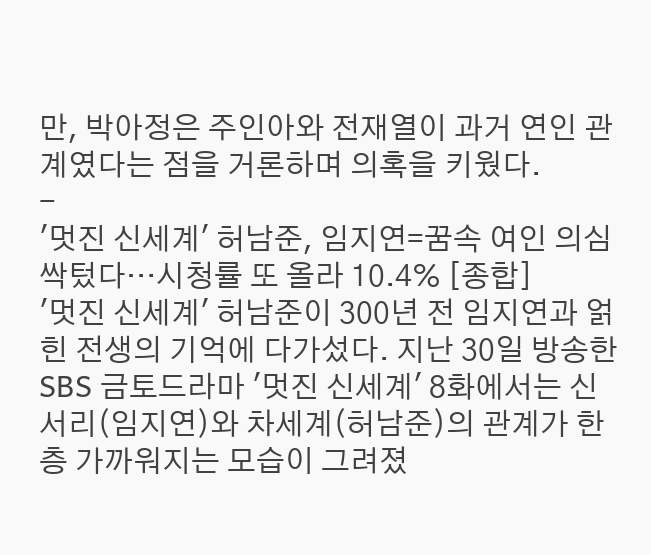만, 박아정은 주인아와 전재열이 과거 연인 관계였다는 점을 거론하며 의혹을 키웠다.
-
'멋진 신세계' 허남준, 임지연=꿈속 여인 의심 싹텄다…시청률 또 올라 10.4% [종합]
'멋진 신세계' 허남준이 300년 전 임지연과 얽힌 전생의 기억에 다가섰다. 지난 30일 방송한 SBS 금토드라마 '멋진 신세계' 8화에서는 신서리(임지연)와 차세계(허남준)의 관계가 한층 가까워지는 모습이 그려졌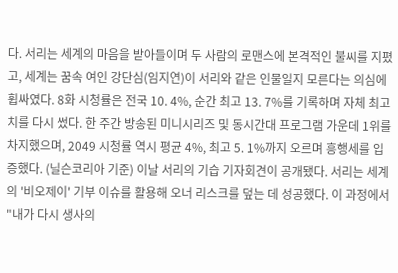다. 서리는 세계의 마음을 받아들이며 두 사람의 로맨스에 본격적인 불씨를 지폈고, 세계는 꿈속 여인 강단심(임지연)이 서리와 같은 인물일지 모른다는 의심에 휩싸였다. 8화 시청률은 전국 10. 4%, 순간 최고 13. 7%를 기록하며 자체 최고치를 다시 썼다. 한 주간 방송된 미니시리즈 및 동시간대 프로그램 가운데 1위를 차지했으며, 2049 시청률 역시 평균 4%, 최고 5. 1%까지 오르며 흥행세를 입증했다. (닐슨코리아 기준) 이날 서리의 기습 기자회견이 공개됐다. 서리는 세계의 '비오제이' 기부 이슈를 활용해 오너 리스크를 덮는 데 성공했다. 이 과정에서 "내가 다시 생사의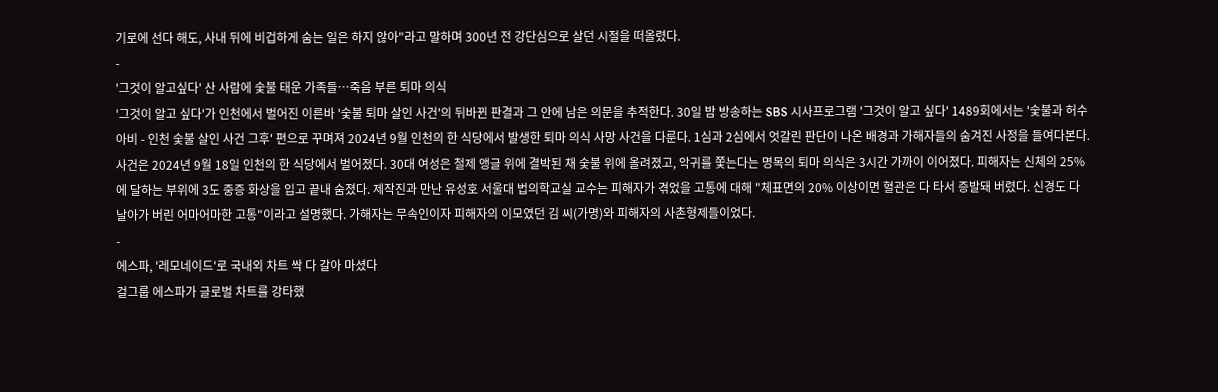기로에 선다 해도, 사내 뒤에 비겁하게 숨는 일은 하지 않아"라고 말하며 300년 전 강단심으로 살던 시절을 떠올렸다.
-
'그것이 알고싶다' 산 사람에 숯불 태운 가족들…죽음 부른 퇴마 의식
'그것이 알고 싶다'가 인천에서 벌어진 이른바 '숯불 퇴마 살인 사건'의 뒤바뀐 판결과 그 안에 남은 의문을 추적한다. 30일 밤 방송하는 SBS 시사프로그램 '그것이 알고 싶다' 1489회에서는 '숯불과 허수아비 - 인천 숯불 살인 사건 그후' 편으로 꾸며져 2024년 9월 인천의 한 식당에서 발생한 퇴마 의식 사망 사건을 다룬다. 1심과 2심에서 엇갈린 판단이 나온 배경과 가해자들의 숨겨진 사정을 들여다본다. 사건은 2024년 9월 18일 인천의 한 식당에서 벌어졌다. 30대 여성은 철제 앵글 위에 결박된 채 숯불 위에 올려졌고, 악귀를 쫓는다는 명목의 퇴마 의식은 3시간 가까이 이어졌다. 피해자는 신체의 25%에 달하는 부위에 3도 중증 화상을 입고 끝내 숨졌다. 제작진과 만난 유성호 서울대 법의학교실 교수는 피해자가 겪었을 고통에 대해 "체표면의 20% 이상이면 혈관은 다 타서 증발돼 버렸다. 신경도 다 날아가 버린 어마어마한 고통"이라고 설명했다. 가해자는 무속인이자 피해자의 이모였던 김 씨(가명)와 피해자의 사촌형제들이었다.
-
에스파, '레모네이드'로 국내외 차트 싹 다 갈아 마셨다
걸그룹 에스파가 글로벌 차트를 강타했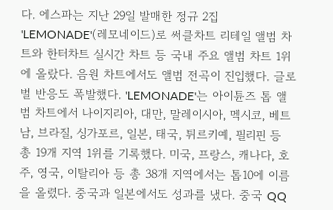다. 에스파는 지난 29일 발매한 정규 2집 'LEMONADE'(레모네이드)로 써클차트 리테일 앨범 차트와 한터차트 실시간 차트 등 국내 주요 앨범 차트 1위에 올랐다. 음원 차트에서도 앨범 전곡이 진입했다. 글로벌 반응도 폭발했다. 'LEMONADE'는 아이튠즈 톱 앨범 차트에서 나이지리아, 대만, 말레이시아, 멕시코, 베트남, 브라질, 싱가포르, 일본, 태국, 튀르키예, 필리핀 등 총 19개 지역 1위를 기록했다. 미국, 프랑스, 캐나다, 호주, 영국, 이탈리아 등 총 38개 지역에서는 톱10에 이름을 올렸다. 중국과 일본에서도 성과를 냈다. 중국 QQ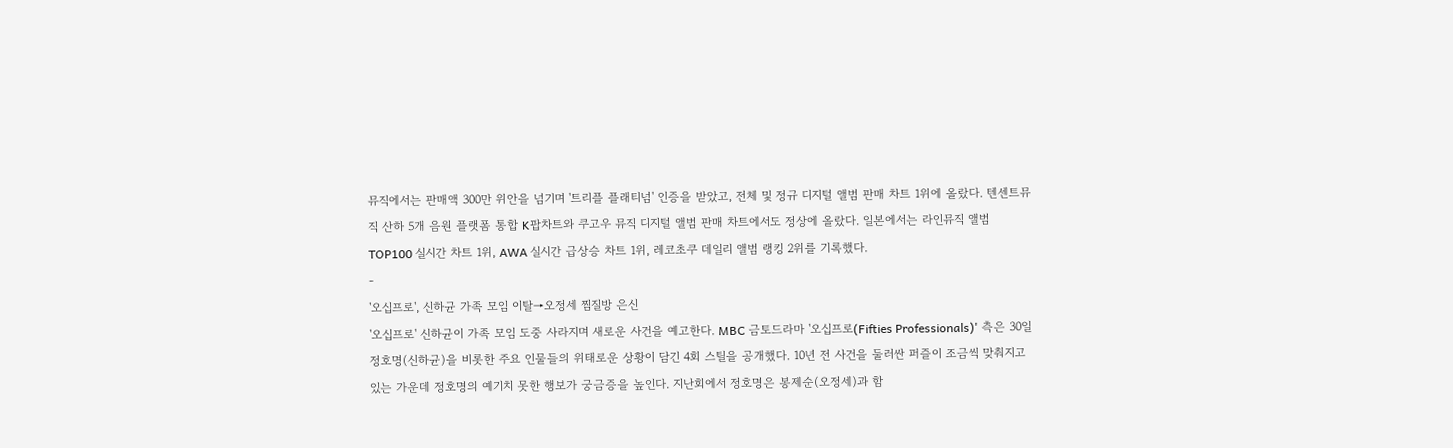뮤직에서는 판매액 300만 위안을 넘기며 '트리플 플래티넘' 인증을 받았고, 전체 및 정규 디지털 앨범 판매 차트 1위에 올랐다. 텐센트뮤직 산하 5개 음원 플랫폼 통합 K팝차트와 쿠고우 뮤직 디지털 앨범 판매 차트에서도 정상에 올랐다. 일본에서는 라인뮤직 앨범 TOP100 실시간 차트 1위, AWA 실시간 급상승 차트 1위, 레코초쿠 데일리 앨범 랭킹 2위를 기록했다.
-
'오십프로', 신하균 가족 모임 이탈→오정세 찜질방 은신
'오십프로' 신하균이 가족 모임 도중 사라지며 새로운 사건을 예고한다. MBC 금토드라마 '오십프로(Fifties Professionals)' 측은 30일 정호명(신하균)을 비롯한 주요 인물들의 위태로운 상황이 담긴 4회 스틸을 공개했다. 10년 전 사건을 둘러싼 퍼즐이 조금씩 맞춰지고 있는 가운데 정호명의 예기치 못한 행보가 궁금증을 높인다. 지난회에서 정호명은 봉제순(오정세)과 함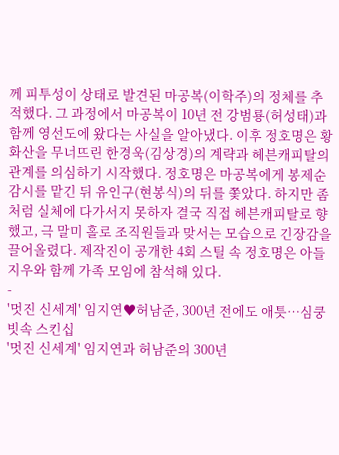께 피투성이 상태로 발견된 마공복(이학주)의 정체를 추적했다. 그 과정에서 마공복이 10년 전 강범룡(허성태)과 함께 영선도에 왔다는 사실을 알아냈다. 이후 정호명은 황화산을 무너뜨린 한경욱(김상경)의 계략과 헤븐캐피탈의 관계를 의심하기 시작했다. 정호명은 마공복에게 봉제순 감시를 맡긴 뒤 유인구(현봉식)의 뒤를 쫓았다. 하지만 좀처럼 실체에 다가서지 못하자 결국 직접 헤븐캐피탈로 향했고, 극 말미 홀로 조직원들과 맞서는 모습으로 긴장감을 끌어올렸다. 제작진이 공개한 4회 스틸 속 정호명은 아들 지우와 함께 가족 모임에 참석해 있다.
-
'멋진 신세계' 임지연♥허남준, 300년 전에도 애틋…심쿵 빗속 스킨십
'멋진 신세계' 임지연과 허남준의 300년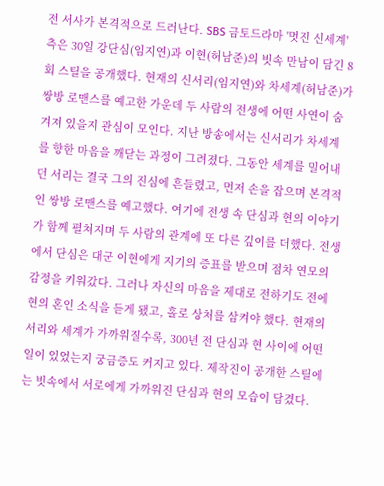전 서사가 본격적으로 드러난다. SBS 금토드라마 '멋진 신세계' 측은 30일 강단심(임지연)과 이현(허남준)의 빗속 만남이 담긴 8회 스틸을 공개했다. 현재의 신서리(임지연)와 차세계(허남준)가 쌍방 로맨스를 예고한 가운데 두 사람의 전생에 어떤 사연이 숨겨져 있을지 관심이 모인다. 지난 방송에서는 신서리가 차세계를 향한 마음을 깨닫는 과정이 그려졌다. 그동안 세계를 밀어내던 서리는 결국 그의 진심에 흔들렸고, 먼저 손을 잡으며 본격적인 쌍방 로맨스를 예고했다. 여기에 전생 속 단심과 현의 이야기가 함께 펼쳐지며 두 사람의 관계에 또 다른 깊이를 더했다. 전생에서 단심은 대군 이현에게 지기의 증표를 받으며 점차 연모의 감정을 키워갔다. 그러나 자신의 마음을 제대로 전하기도 전에 현의 혼인 소식을 듣게 됐고, 홀로 상처를 삼켜야 했다. 현재의 서리와 세계가 가까워질수록, 300년 전 단심과 현 사이에 어떤 일이 있었는지 궁금증도 커지고 있다. 제작진이 공개한 스틸에는 빗속에서 서로에게 가까워진 단심과 현의 모습이 담겼다.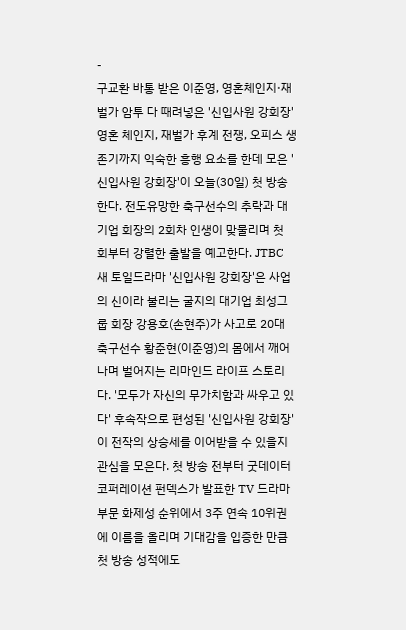-
구교환 바통 받은 이준영, 영혼체인지·재벌가 암투 다 때려넣은 '신입사원 강회장'
영혼 체인지, 재벌가 후계 전쟁, 오피스 생존기까지 익숙한 흥행 요소를 한데 모은 '신입사원 강회장'이 오늘(30일) 첫 방송한다. 전도유망한 축구선수의 추락과 대기업 회장의 2회차 인생이 맞물리며 첫 회부터 강렬한 출발을 예고한다. JTBC 새 토일드라마 '신입사원 강회장'은 사업의 신이라 불리는 굴지의 대기업 최성그룹 회장 강용호(손현주)가 사고로 20대 축구선수 황준현(이준영)의 몸에서 깨어나며 벌어지는 리마인드 라이프 스토리다. '모두가 자신의 무가치함과 싸우고 있다' 후속작으로 편성된 '신입사원 강회장'이 전작의 상승세를 이어받을 수 있을지 관심을 모은다. 첫 방송 전부터 굿데이터코퍼레이션 펀덱스가 발표한 TV 드라마 부문 화제성 순위에서 3주 연속 10위권에 이름을 올리며 기대감을 입증한 만큼 첫 방송 성적에도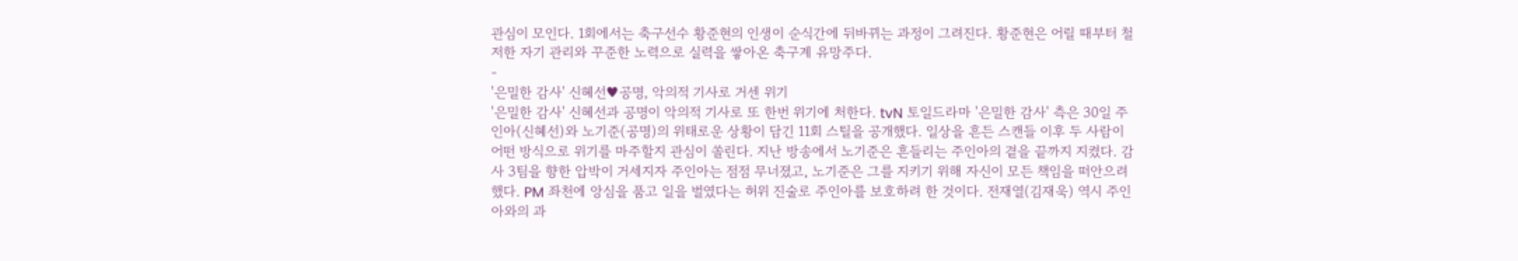관심이 모인다. 1회에서는 축구선수 황준현의 인생이 순식간에 뒤바뀌는 과정이 그려진다. 황준현은 어릴 때부터 철저한 자기 관리와 꾸준한 노력으로 실력을 쌓아온 축구계 유망주다.
-
'은밀한 감사' 신혜선♥공명, 악의적 기사로 거센 위기
'은밀한 감사' 신혜선과 공명이 악의적 기사로 또 한번 위기에 처한다. tvN 토일드라마 '은밀한 감사' 측은 30일 주인아(신혜선)와 노기준(공명)의 위태로운 상황이 담긴 11회 스틸을 공개했다. 일상을 흔든 스캔들 이후 두 사람이 어떤 방식으로 위기를 마주할지 관심이 쏠린다. 지난 방송에서 노기준은 흔들리는 주인아의 곁을 끝까지 지켰다. 감사 3팀을 향한 압박이 거세지자 주인아는 점점 무너졌고, 노기준은 그를 지키기 위해 자신이 모든 책임을 떠안으려 했다. PM 좌천에 앙심을 품고 일을 벌였다는 허위 진술로 주인아를 보호하려 한 것이다. 전재열(김재욱) 역시 주인아와의 과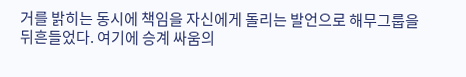거를 밝히는 동시에 책임을 자신에게 돌리는 발언으로 해무그룹을 뒤흔들었다. 여기에 승계 싸움의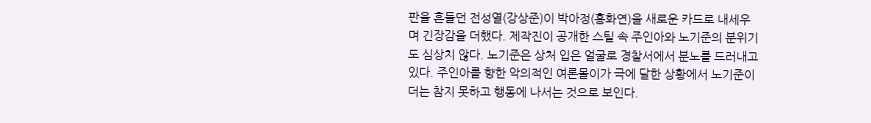판을 흔들던 전성열(강상준)이 박아정(홍화연)을 새로운 카드로 내세우며 긴장감을 더했다. 제작진이 공개한 스틸 속 주인아와 노기준의 분위기도 심상치 않다. 노기준은 상처 입은 얼굴로 경찰서에서 분노를 드러내고 있다. 주인아를 향한 악의적인 여론몰이가 극에 달한 상황에서 노기준이 더는 참지 못하고 행동에 나서는 것으로 보인다.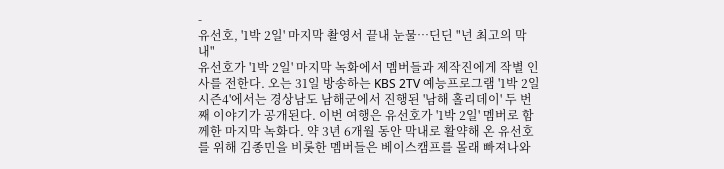-
유선호, '1박 2일' 마지막 촬영서 끝내 눈물…딘딘 "넌 최고의 막내"
유선호가 '1박 2일' 마지막 녹화에서 멤버들과 제작진에게 작별 인사를 전한다. 오는 31일 방송하는 KBS 2TV 예능프로그램 '1박 2일 시즌4'에서는 경상남도 남해군에서 진행된 '남해 홀리데이' 두 번째 이야기가 공개된다. 이번 여행은 유선호가 '1박 2일' 멤버로 함께한 마지막 녹화다. 약 3년 6개월 동안 막내로 활약해 온 유선호를 위해 김종민을 비롯한 멤버들은 베이스캠프를 몰래 빠져나와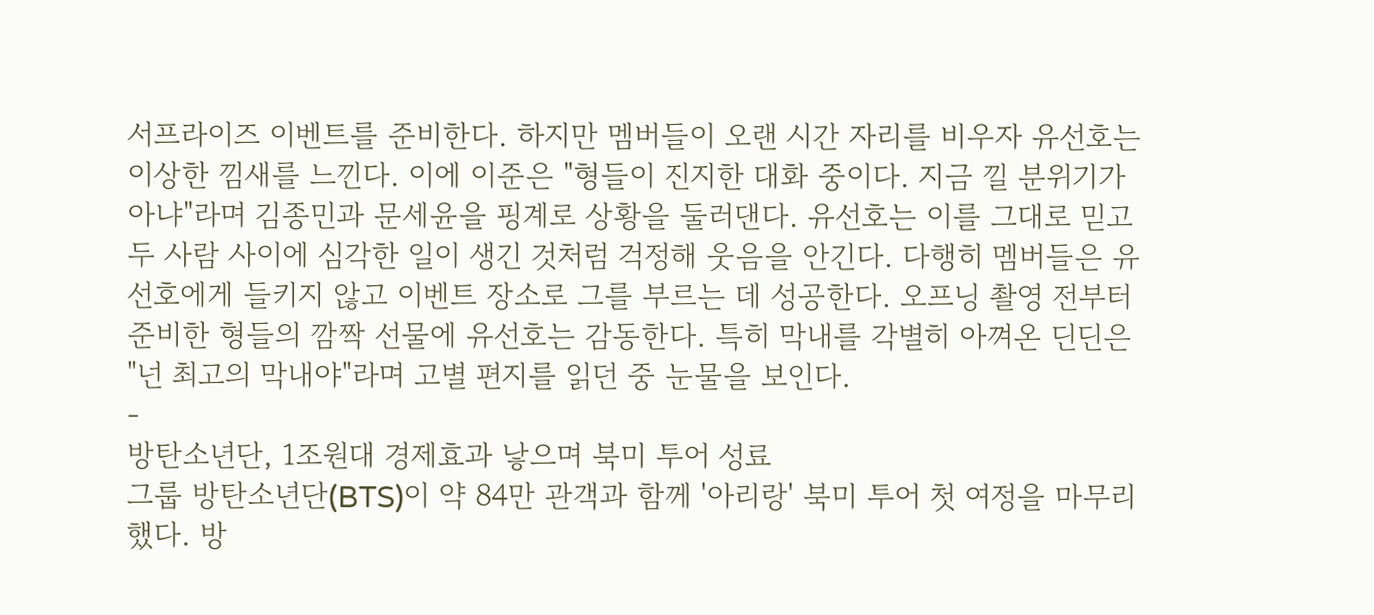서프라이즈 이벤트를 준비한다. 하지만 멤버들이 오랜 시간 자리를 비우자 유선호는 이상한 낌새를 느낀다. 이에 이준은 "형들이 진지한 대화 중이다. 지금 낄 분위기가 아냐"라며 김종민과 문세윤을 핑계로 상황을 둘러댄다. 유선호는 이를 그대로 믿고 두 사람 사이에 심각한 일이 생긴 것처럼 걱정해 웃음을 안긴다. 다행히 멤버들은 유선호에게 들키지 않고 이벤트 장소로 그를 부르는 데 성공한다. 오프닝 촬영 전부터 준비한 형들의 깜짝 선물에 유선호는 감동한다. 특히 막내를 각별히 아껴온 딘딘은 "넌 최고의 막내야"라며 고별 편지를 읽던 중 눈물을 보인다.
-
방탄소년단, 1조원대 경제효과 낳으며 북미 투어 성료
그룹 방탄소년단(BTS)이 약 84만 관객과 함께 '아리랑' 북미 투어 첫 여정을 마무리했다. 방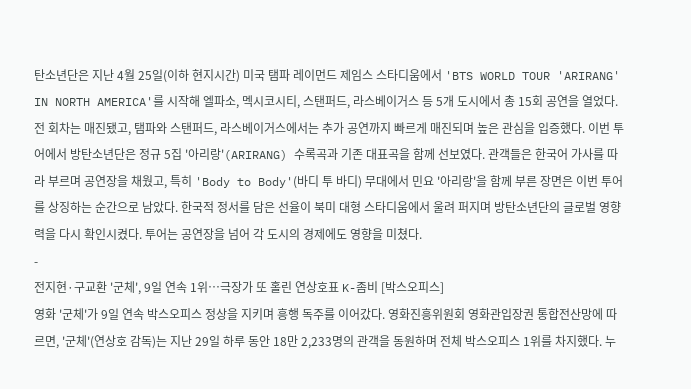탄소년단은 지난 4월 25일(이하 현지시간) 미국 탬파 레이먼드 제임스 스타디움에서 'BTS WORLD TOUR 'ARIRANG' IN NORTH AMERICA'를 시작해 엘파소, 멕시코시티, 스탠퍼드, 라스베이거스 등 5개 도시에서 총 15회 공연을 열었다. 전 회차는 매진됐고, 탬파와 스탠퍼드, 라스베이거스에서는 추가 공연까지 빠르게 매진되며 높은 관심을 입증했다. 이번 투어에서 방탄소년단은 정규 5집 '아리랑'(ARIRANG) 수록곡과 기존 대표곡을 함께 선보였다. 관객들은 한국어 가사를 따라 부르며 공연장을 채웠고, 특히 'Body to Body'(바디 투 바디) 무대에서 민요 '아리랑'을 함께 부른 장면은 이번 투어를 상징하는 순간으로 남았다. 한국적 정서를 담은 선율이 북미 대형 스타디움에서 울려 퍼지며 방탄소년단의 글로벌 영향력을 다시 확인시켰다. 투어는 공연장을 넘어 각 도시의 경제에도 영향을 미쳤다.
-
전지현·구교환 '군체', 9일 연속 1위…극장가 또 홀린 연상호표 K-좀비 [박스오피스]
영화 '군체'가 9일 연속 박스오피스 정상을 지키며 흥행 독주를 이어갔다. 영화진흥위원회 영화관입장권 통합전산망에 따르면, '군체'(연상호 감독)는 지난 29일 하루 동안 18만 2,233명의 관객을 동원하며 전체 박스오피스 1위를 차지했다. 누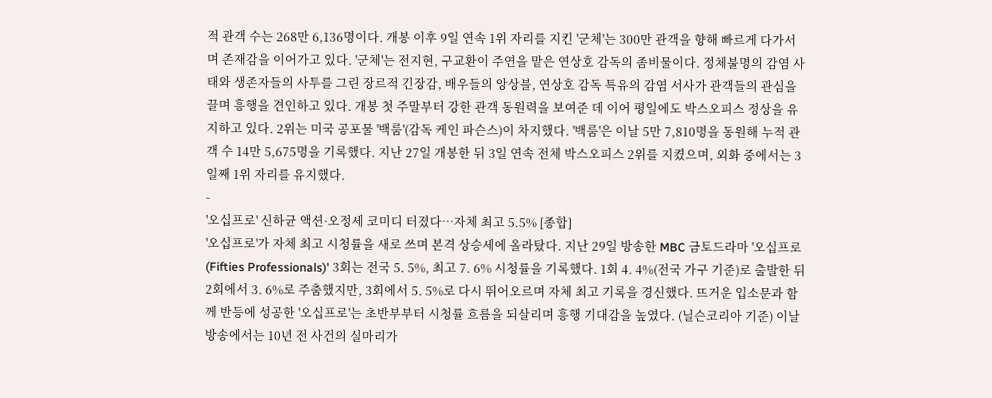적 관객 수는 268만 6,136명이다. 개봉 이후 9일 연속 1위 자리를 지킨 '군체'는 300만 관객을 향해 빠르게 다가서며 존재감을 이어가고 있다. '군체'는 전지현, 구교환이 주연을 맡은 연상호 감독의 좀비물이다. 정체불명의 감염 사태와 생존자들의 사투를 그린 장르적 긴장감, 배우들의 앙상블, 연상호 감독 특유의 감염 서사가 관객들의 관심을 끌며 흥행을 견인하고 있다. 개봉 첫 주말부터 강한 관객 동원력을 보여준 데 이어 평일에도 박스오피스 정상을 유지하고 있다. 2위는 미국 공포물 '백룸'(감독 케인 파슨스)이 차지했다. '백룸'은 이날 5만 7,810명을 동원해 누적 관객 수 14만 5,675명을 기록했다. 지난 27일 개봉한 뒤 3일 연속 전체 박스오피스 2위를 지켰으며, 외화 중에서는 3일째 1위 자리를 유지했다.
-
'오십프로' 신하균 액션·오정세 코미디 터졌다…자체 최고 5.5% [종합]
'오십프로'가 자체 최고 시청률을 새로 쓰며 본격 상승세에 올라탔다. 지난 29일 방송한 MBC 금토드라마 '오십프로(Fifties Professionals)' 3회는 전국 5. 5%, 최고 7. 6% 시청률을 기록했다. 1회 4. 4%(전국 가구 기준)로 출발한 뒤 2회에서 3. 6%로 주춤했지만, 3회에서 5. 5%로 다시 뛰어오르며 자체 최고 기록을 경신했다. 뜨거운 입소문과 함께 반등에 성공한 '오십프로'는 초반부부터 시청률 흐름을 되살리며 흥행 기대감을 높였다. (닐슨코리아 기준) 이날 방송에서는 10년 전 사건의 실마리가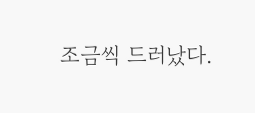조금씩 드러났다.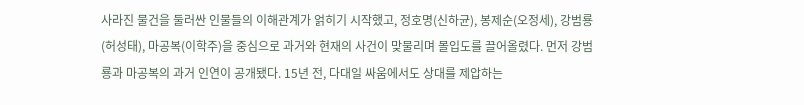사라진 물건을 둘러싼 인물들의 이해관계가 얽히기 시작했고, 정호명(신하균), 봉제순(오정세), 강범룡(허성태), 마공복(이학주)을 중심으로 과거와 현재의 사건이 맞물리며 몰입도를 끌어올렸다. 먼저 강범룡과 마공복의 과거 인연이 공개됐다. 15년 전, 다대일 싸움에서도 상대를 제압하는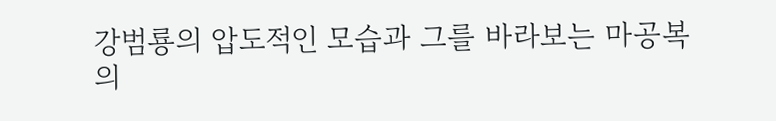강범룡의 압도적인 모습과 그를 바라보는 마공복의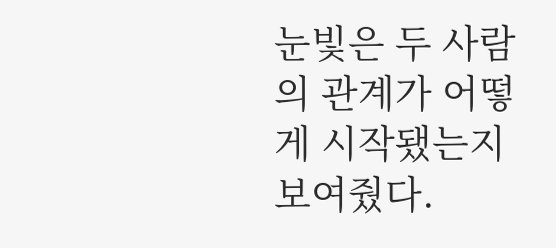눈빛은 두 사람의 관계가 어떻게 시작됐는지 보여줬다.